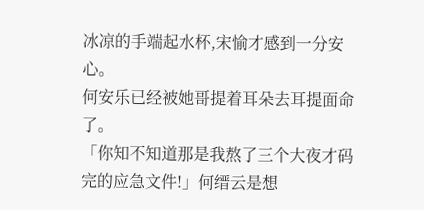冰凉的手端起水杯,宋愉才感到一分安心。
何安乐已经被她哥提着耳朵去耳提面命了。
「你知不知道那是我熬了三个大夜才码完的应急文件!」何缙云是想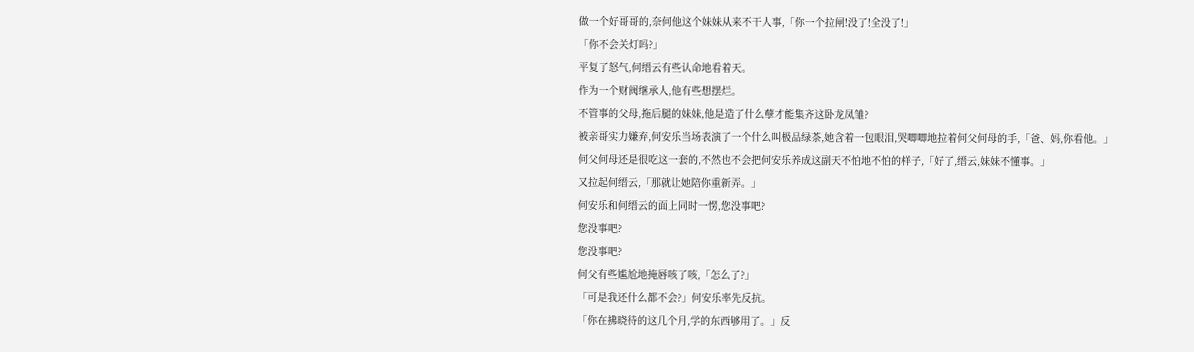做一个好哥哥的,奈何他这个妹妹从来不干人事,「你一个拉闸!没了!全没了!」
「你不会关灯吗?」
平复了怒气,何缙云有些认命地看着天。
作为一个财阀继承人,他有些想摆烂。
不管事的父母,拖后腿的妹妹,他是造了什么孽才能集齐这卧龙凤雏?
被亲哥实力嫌弃,何安乐当场表演了一个什么叫极品绿茶,她含着一包眼泪,哭唧唧地拉着何父何母的手,「爸、妈,你看他。」
何父何母还是很吃这一套的,不然也不会把何安乐养成这副天不怕地不怕的样子,「好了,缙云,妹妹不懂事。」
又拉起何缙云,「那就让她陪你重新弄。」
何安乐和何缙云的面上同时一愣,您没事吧?
您没事吧?
您没事吧?
何父有些尴尬地掩唇咳了咳,「怎么了?」
「可是我还什么都不会?」何安乐率先反抗。
「你在拂晓待的这几个月,学的东西够用了。」反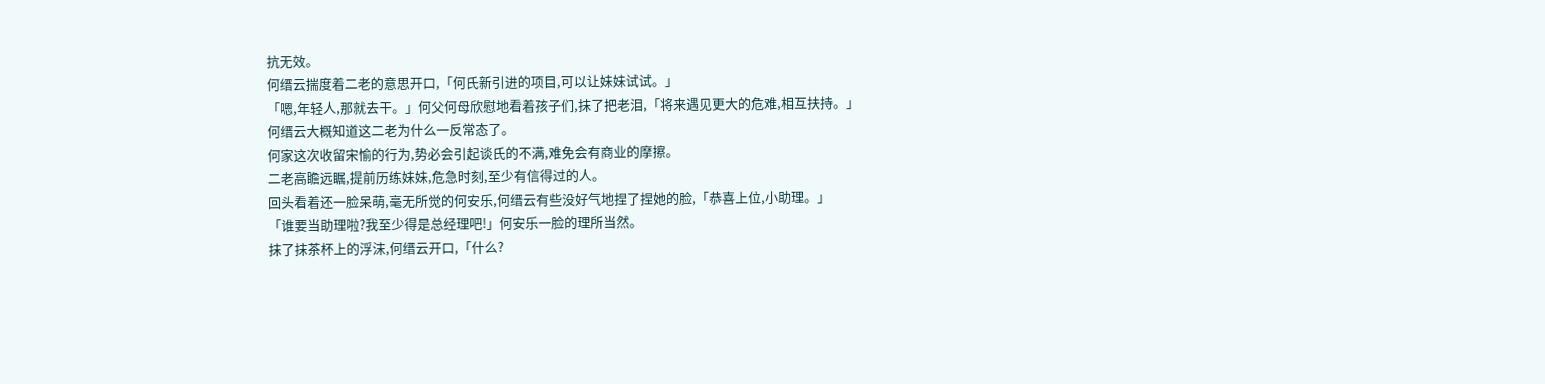抗无效。
何缙云揣度着二老的意思开口,「何氏新引进的项目,可以让妹妹试试。」
「嗯,年轻人,那就去干。」何父何母欣慰地看着孩子们,抹了把老泪,「将来遇见更大的危难,相互扶持。」
何缙云大概知道这二老为什么一反常态了。
何家这次收留宋愉的行为,势必会引起谈氏的不满,难免会有商业的摩擦。
二老高瞻远瞩,提前历练妹妹,危急时刻,至少有信得过的人。
回头看着还一脸呆萌,毫无所觉的何安乐,何缙云有些没好气地捏了捏她的脸,「恭喜上位,小助理。」
「谁要当助理啦?我至少得是总经理吧!」何安乐一脸的理所当然。
抹了抹茶杯上的浮沫,何缙云开口,「什么?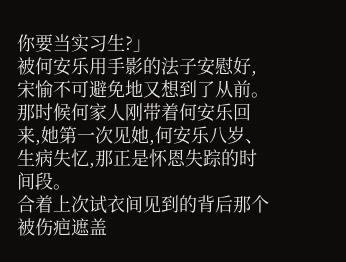你要当实习生?」
被何安乐用手影的法子安慰好,宋愉不可避免地又想到了从前。
那时候何家人刚带着何安乐回来,她第一次见她,何安乐八岁、生病失忆,那正是怀恩失踪的时间段。
合着上次试衣间见到的背后那个被伤疤遮盖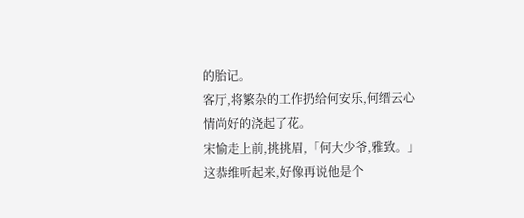的胎记。
客厅,将繁杂的工作扔给何安乐,何缙云心情尚好的浇起了花。
宋愉走上前,挑挑眉,「何大少爷,雅致。」
这恭维听起来,好像再说他是个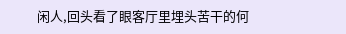闲人,回头看了眼客厅里埋头苦干的何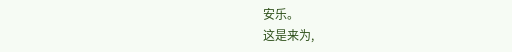安乐。
这是来为,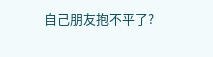自己朋友抱不平了?